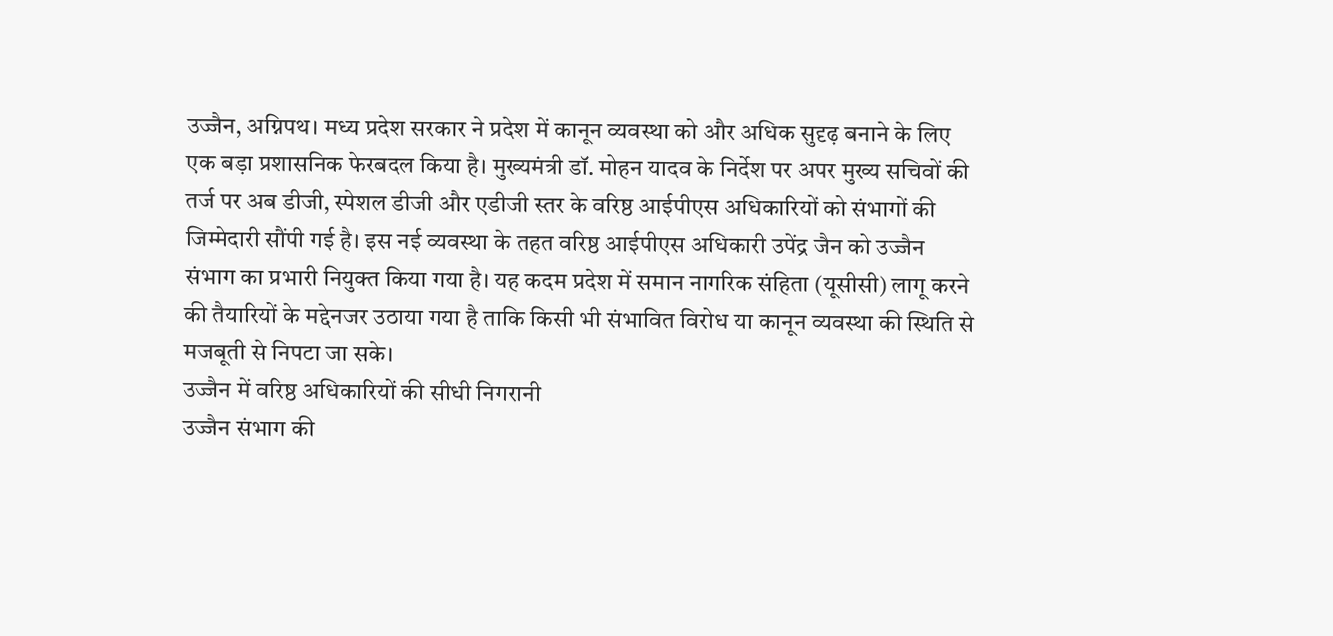उज्जैन, अग्निपथ। मध्य प्रदेश सरकार ने प्रदेश में कानून व्यवस्था को और अधिक सुदृढ़ बनाने के लिए एक बड़ा प्रशासनिक फेरबदल किया है। मुख्यमंत्री डॉ. मोहन यादव के निर्देश पर अपर मुख्य सचिवों की तर्ज पर अब डीजी, स्पेशल डीजी और एडीजी स्तर के वरिष्ठ आईपीएस अधिकारियों को संभागों की जिम्मेदारी सौंपी गई है। इस नई व्यवस्था के तहत वरिष्ठ आईपीएस अधिकारी उपेंद्र जैन को उज्जैन संभाग का प्रभारी नियुक्त किया गया है। यह कदम प्रदेश में समान नागरिक संहिता (यूसीसी) लागू करने की तैयारियों के मद्देनजर उठाया गया है ताकि किसी भी संभावित विरोध या कानून व्यवस्था की स्थिति से मजबूती से निपटा जा सके।
उज्जैन में वरिष्ठ अधिकारियों की सीधी निगरानी
उज्जैन संभाग की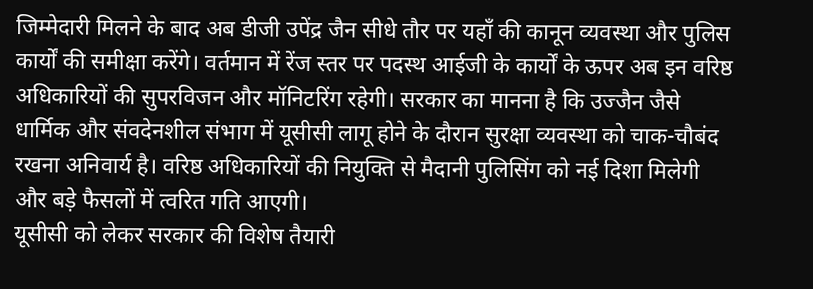जिम्मेदारी मिलने के बाद अब डीजी उपेंद्र जैन सीधे तौर पर यहाँ की कानून व्यवस्था और पुलिस कार्यों की समीक्षा करेंगे। वर्तमान में रेंज स्तर पर पदस्थ आईजी के कार्यों के ऊपर अब इन वरिष्ठ अधिकारियों की सुपरविजन और मॉनिटरिंग रहेगी। सरकार का मानना है कि उज्जैन जैसे धार्मिक और संवदेनशील संभाग में यूसीसी लागू होने के दौरान सुरक्षा व्यवस्था को चाक-चौबंद रखना अनिवार्य है। वरिष्ठ अधिकारियों की नियुक्ति से मैदानी पुलिसिंग को नई दिशा मिलेगी और बड़े फैसलों में त्वरित गति आएगी।
यूसीसी को लेकर सरकार की विशेष तैयारी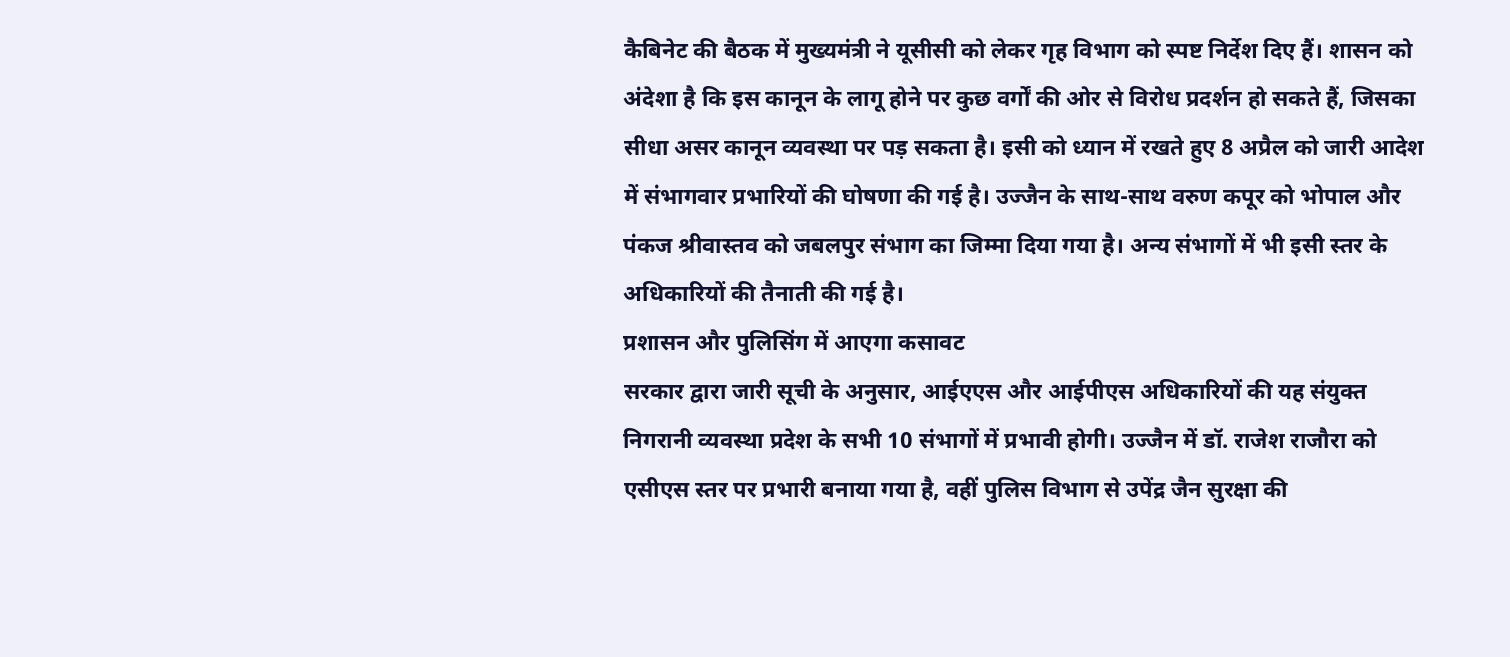कैबिनेट की बैठक में मुख्यमंत्री ने यूसीसी को लेकर गृह विभाग को स्पष्ट निर्देश दिए हैं। शासन को अंदेशा है कि इस कानून के लागू होने पर कुछ वर्गों की ओर से विरोध प्रदर्शन हो सकते हैं, जिसका सीधा असर कानून व्यवस्था पर पड़ सकता है। इसी को ध्यान में रखते हुए 8 अप्रैल को जारी आदेश में संभागवार प्रभारियों की घोषणा की गई है। उज्जैन के साथ-साथ वरुण कपूर को भोपाल और पंकज श्रीवास्तव को जबलपुर संभाग का जिम्मा दिया गया है। अन्य संभागों में भी इसी स्तर के अधिकारियों की तैनाती की गई है।
प्रशासन और पुलिसिंग में आएगा कसावट
सरकार द्वारा जारी सूची के अनुसार, आईएएस और आईपीएस अधिकारियों की यह संयुक्त निगरानी व्यवस्था प्रदेश के सभी 10 संभागों में प्रभावी होगी। उज्जैन में डॉ. राजेश राजौरा को एसीएस स्तर पर प्रभारी बनाया गया है, वहीं पुलिस विभाग से उपेंद्र जैन सुरक्षा की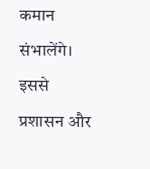कमान संभालेंगे। इससे प्रशासन और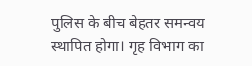पुलिस के बीच बेहतर समन्वय स्थापित होगा। गृह विभाग का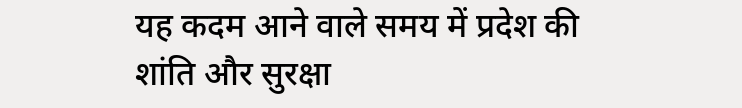यह कदम आने वाले समय में प्रदेश की शांति और सुरक्षा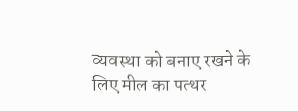व्यवस्था को बनाए रखने के लिए मील का पत्थर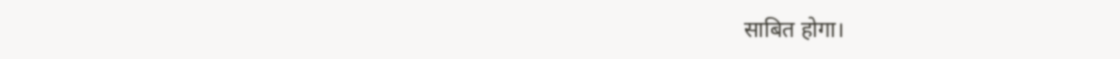साबित होगा।